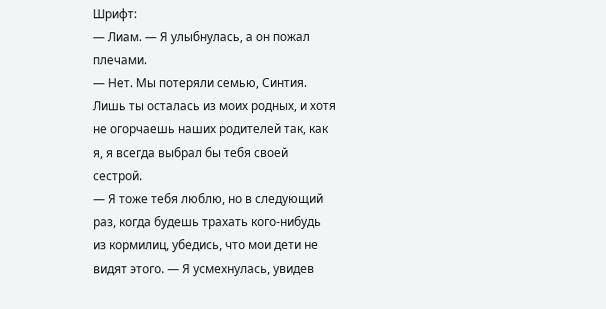Шрифт:
— Лиам. — Я улыбнулась, а он пожал плечами.
— Нет. Мы потеряли семью, Синтия. Лишь ты осталась из моих родных, и хотя не огорчаешь наших родителей так, как я, я всегда выбрал бы тебя своей сестрой.
— Я тоже тебя люблю, но в следующий раз, когда будешь трахать кого-нибудь из кормилиц, убедись, что мои дети не видят этого. — Я усмехнулась, увидев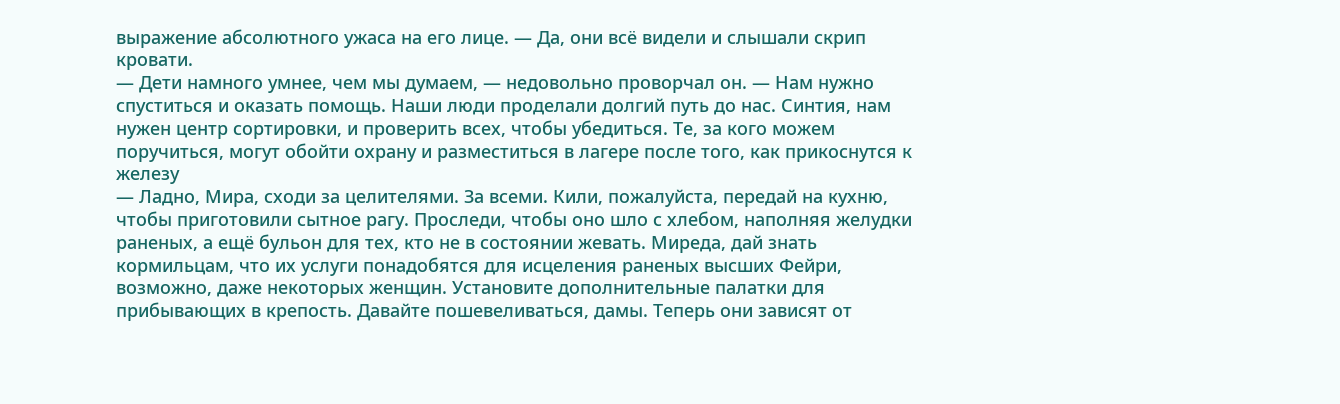выражение абсолютного ужаса на его лице. — Да, они всё видели и слышали скрип кровати.
— Дети намного умнее, чем мы думаем, — недовольно проворчал он. — Нам нужно спуститься и оказать помощь. Наши люди проделали долгий путь до нас. Синтия, нам нужен центр сортировки, и проверить всех, чтобы убедиться. Те, за кого можем поручиться, могут обойти охрану и разместиться в лагере после того, как прикоснутся к железу
— Ладно, Мира, сходи за целителями. За всеми. Кили, пожалуйста, передай на кухню, чтобы приготовили сытное рагу. Проследи, чтобы оно шло с хлебом, наполняя желудки раненых, а ещё бульон для тех, кто не в состоянии жевать. Миреда, дай знать кормильцам, что их услуги понадобятся для исцеления раненых высших Фейри, возможно, даже некоторых женщин. Установите дополнительные палатки для прибывающих в крепость. Давайте пошевеливаться, дамы. Теперь они зависят от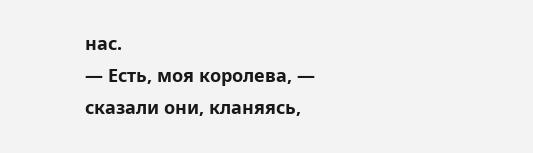нас.
— Есть, моя королева, — сказали они, кланяясь,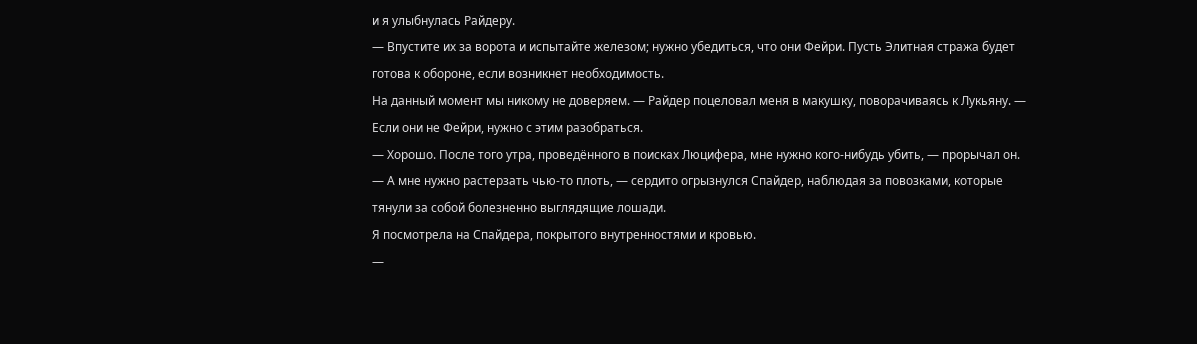и я улыбнулась Райдеру.
— Впустите их за ворота и испытайте железом; нужно убедиться, что они Фейри. Пусть Элитная стража будет готова к обороне, если возникнет необходимость.
На данный момент мы никому не доверяем. — Райдер поцеловал меня в макушку, поворачиваясь к Лукьяну. — Если они не Фейри, нужно с этим разобраться.
— Хорошо. После того утра, проведённого в поисках Люцифера, мне нужно кого-нибудь убить, — прорычал он.
— А мне нужно растерзать чью-то плоть, — сердито огрызнулся Спайдер, наблюдая за повозками, которые тянули за собой болезненно выглядящие лошади.
Я посмотрела на Спайдера, покрытого внутренностями и кровью.
—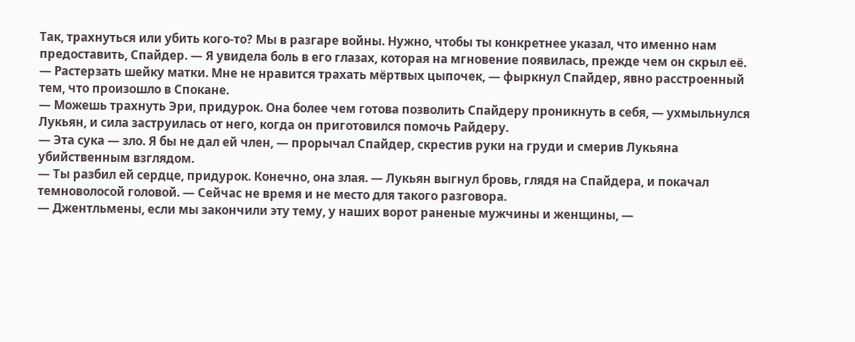Так, трахнуться или убить кого-то? Мы в разгаре войны. Нужно, чтобы ты конкретнее указал, что именно нам предоставить, Спайдер. — Я увидела боль в его глазах, которая на мгновение появилась, прежде чем он скрыл её.
— Растерзать шейку матки. Мне не нравится трахать мёртвых цыпочек, — фыркнул Спайдер, явно расстроенный тем, что произошло в Спокане.
— Можешь трахнуть Эри, придурок. Она более чем готова позволить Спайдеру проникнуть в себя, — ухмыльнулся Лукьян, и сила заструилась от него, когда он приготовился помочь Райдеру.
— Эта сука — зло. Я бы не дал ей член, — прорычал Спайдер, скрестив руки на груди и смерив Лукьяна убийственным взглядом.
— Ты разбил ей сердце, придурок. Конечно, она злая. — Лукьян выгнул бровь, глядя на Спайдера, и покачал темноволосой головой. — Сейчас не время и не место для такого разговора.
— Джентльмены, если мы закончили эту тему, у наших ворот раненые мужчины и женщины, —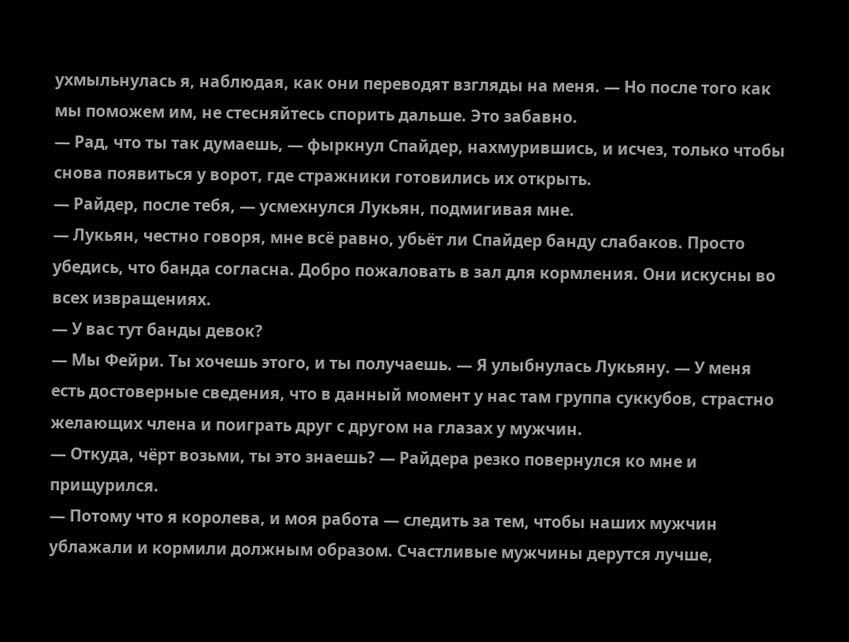ухмыльнулась я, наблюдая, как они переводят взгляды на меня. — Но после того как мы поможем им, не стесняйтесь спорить дальше. Это забавно.
— Рад, что ты так думаешь, — фыркнул Спайдер, нахмурившись, и исчез, только чтобы снова появиться у ворот, где стражники готовились их открыть.
— Райдер, после тебя, — усмехнулся Лукьян, подмигивая мне.
— Лукьян, честно говоря, мне всё равно, убьёт ли Спайдер банду слабаков. Просто убедись, что банда согласна. Добро пожаловать в зал для кормления. Они искусны во всех извращениях.
— У вас тут банды девок?
— Мы Фейри. Ты хочешь этого, и ты получаешь. — Я улыбнулась Лукьяну. — У меня есть достоверные сведения, что в данный момент у нас там группа суккубов, страстно желающих члена и поиграть друг с другом на глазах у мужчин.
— Откуда, чёрт возьми, ты это знаешь? — Райдера резко повернулся ко мне и прищурился.
— Потому что я королева, и моя работа — следить за тем, чтобы наших мужчин ублажали и кормили должным образом. Счастливые мужчины дерутся лучше,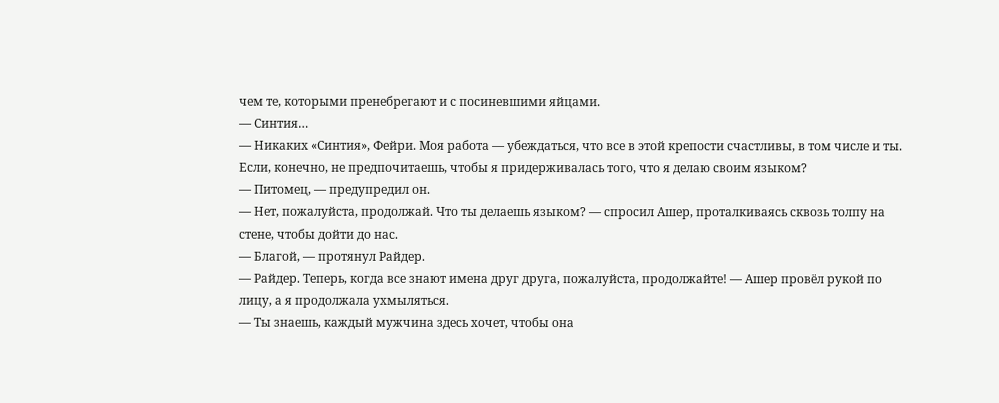чем те, которыми пренебрегают и с посиневшими яйцами.
— Синтия…
— Никаких «Синтия», Фейри. Моя работа — убеждаться, что все в этой крепости счастливы, в том числе и ты. Если, конечно, не предпочитаешь, чтобы я придерживалась того, что я делаю своим языком?
— Питомец, — предупредил он.
— Нет, пожалуйста, продолжай. Что ты делаешь языком? — спросил Ашер, проталкиваясь сквозь толпу на стене, чтобы дойти до нас.
— Благой, — протянул Райдер.
— Райдер. Теперь, когда все знают имена друг друга, пожалуйста, продолжайте! — Ашер провёл рукой по лицу, а я продолжала ухмыляться.
— Ты знаешь, каждый мужчина здесь хочет, чтобы она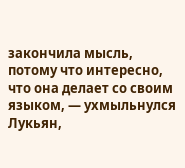закончила мысль, потому что интересно, что она делает со своим языком, — ухмыльнулся Лукьян,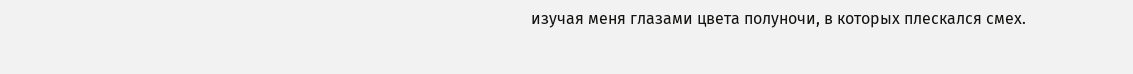изучая меня глазами цвета полуночи, в которых плескался смех.